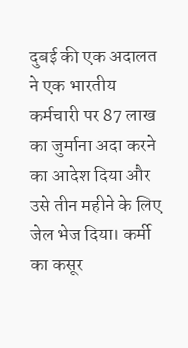दुबई की एक अदालत ने एक भारतीय कर्मचारी पर 87 लाख का जुर्माना अदा करने का आदेश दिया और उसे तीन महीने के लिए जेल भेज दिया। कर्मी का कसूर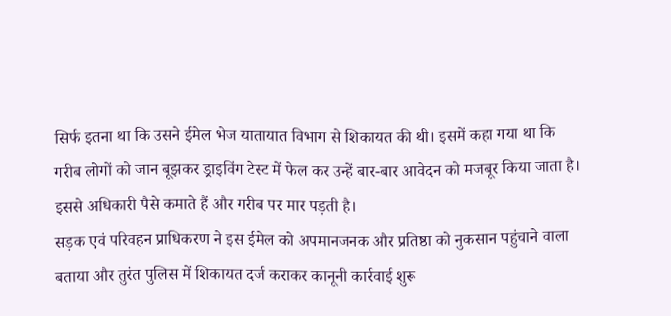सिर्फ इतना था कि उसने ईमेल भेज यातायात विभाग से शिकायत की थी। इसमें कहा गया था कि गरीब लोगों को जान बूझकर ड्राइविंग टेस्ट में फेल कर उन्हें बार-बार आवेदन को मजबूर किया जाता है। इससे अधिकारी पैसे कमाते हैं और गरीब पर मार पड़ती है।
सड़क एवं परिवहन प्राधिकरण ने इस ईमेल को अपमानजनक और प्रतिष्ठा को नुकसान पहुंचाने वाला बताया और तुरंत पुलिस में शिकायत दर्ज कराकर कानूनी कार्रवाई शुरू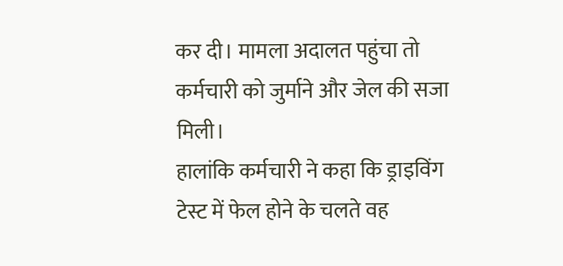कर दी। मामला अदालत पहुंचा तो कर्मचारी को जुर्माने और जेल की सजा मिली।
हालांकि कर्मचारी ने कहा कि ड्राइविंग टेस्ट में फेल होने के चलते वह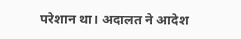परेशान था। अदालत ने आदेश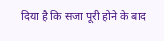दिया है कि सजा पूरी होने के बाद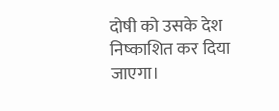दोषी को उसके देश निष्काशित कर दिया जाएगा।